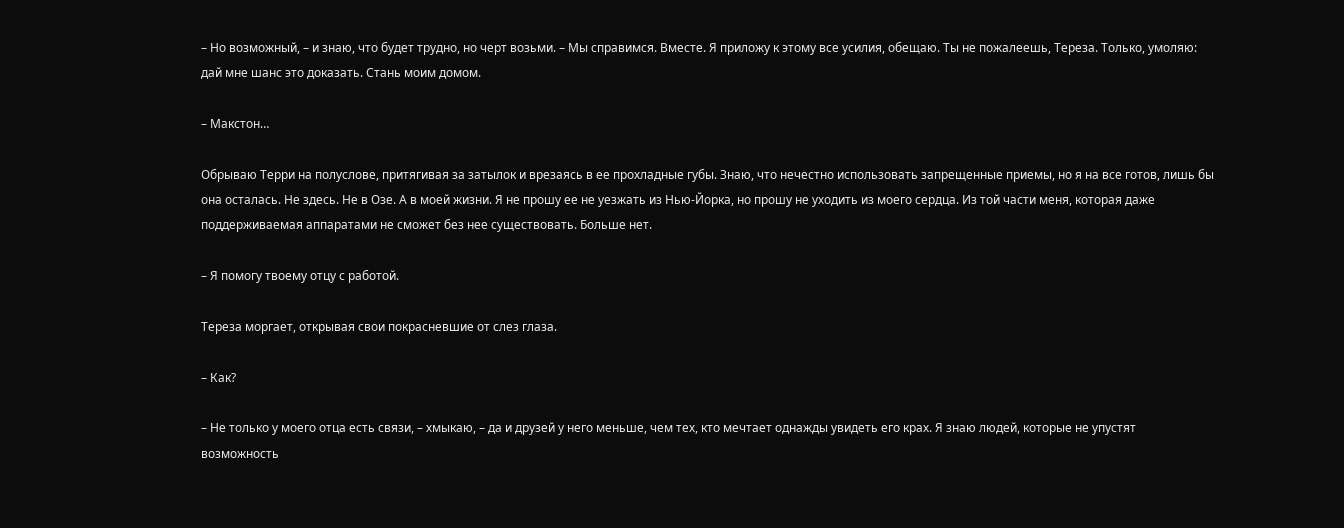– Но возможный, – и знаю, что будет трудно, но черт возьми. – Мы справимся. Вместе. Я приложу к этому все усилия, обещаю. Ты не пожалеешь, Тереза. Только, умоляю: дай мне шанс это доказать. Стань моим домом.

– Макстон…

Обрываю Терри на полуслове, притягивая за затылок и врезаясь в ее прохладные губы. Знаю, что нечестно использовать запрещенные приемы, но я на все готов, лишь бы она осталась. Не здесь. Не в Озе. А в моей жизни. Я не прошу ее не уезжать из Нью-Йорка, но прошу не уходить из моего сердца. Из той части меня, которая даже поддерживаемая аппаратами не сможет без нее существовать. Больше нет.

– Я помогу твоему отцу с работой.

Тереза моргает, открывая свои покрасневшие от слез глаза.

– Как?

– Не только у моего отца есть связи, – хмыкаю, – да и друзей у него меньше, чем тех, кто мечтает однажды увидеть его крах. Я знаю людей, которые не упустят возможность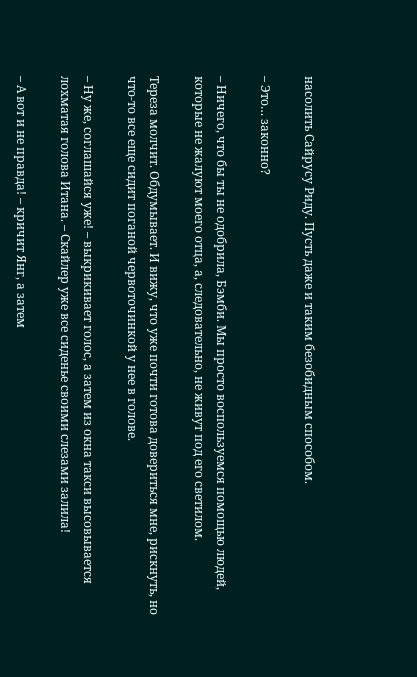насолить Сайрусу Риду. Пусть даже и таким безобидным способом.

– Это… законно?

– Ничего, что бы ты не одобрила, Бэмби. Мы просто воспользуемся помощью людей, которые не жалуют моего отца, а, следовательно, не живут под его светилом.

Тереза молчит. Обдумывает. И вижу, что уже почти готова довериться мне, рискнуть, но что-то все еще сидит поганой червоточинкой у нее в голове.

– Ну же, соглашайся уже! – выкрикивает голос, а затем из окна такси высовывается лохматая голова Итана. – Скайлер уже все сиденье своими слезами залила!

– А вот и не правда! – кричит Янг, а затем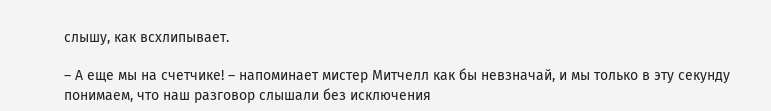слышу, как всхлипывает.

– А еще мы на счетчике! – напоминает мистер Митчелл как бы невзначай, и мы только в эту секунду понимаем, что наш разговор слышали без исключения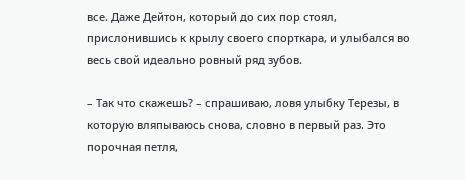все. Даже Дейтон, который до сих пор стоял, прислонившись к крылу своего спорткара, и улыбался во весь свой идеально ровный ряд зубов.

– Так что скажешь? – спрашиваю, ловя улыбку Терезы, в которую вляпываюсь снова, словно в первый раз. Это порочная петля,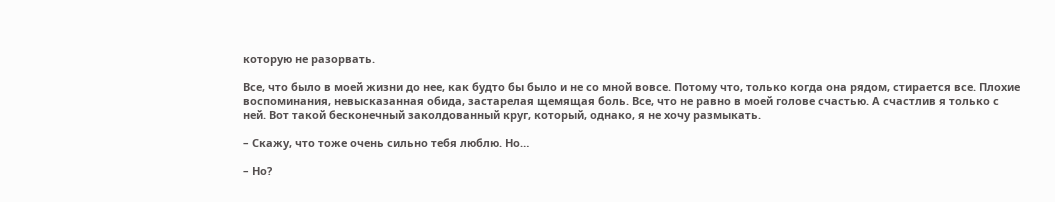которую не разорвать.

Все, что было в моей жизни до нее, как будто бы было и не со мной вовсе. Потому что, только когда она рядом, стирается все. Плохие воспоминания, невысказанная обида, застарелая щемящая боль. Все, что не равно в моей голове счастью. А счастлив я только с ней. Вот такой бесконечный заколдованный круг, который, однако, я не хочу размыкать.

– Скажу, что тоже очень сильно тебя люблю. Но…

– Но?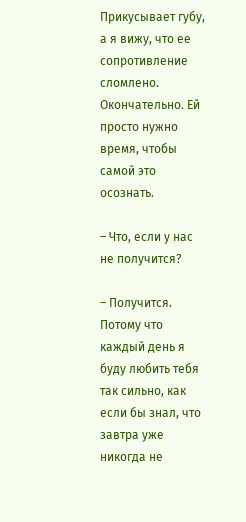Прикусывает губу, а я вижу, что ее сопротивление сломлено. Окончательно. Ей просто нужно время, чтобы самой это осознать.

– Что, если у нас не получится?

– Получится. Потому что каждый день я буду любить тебя так сильно, как если бы знал, что завтра уже никогда не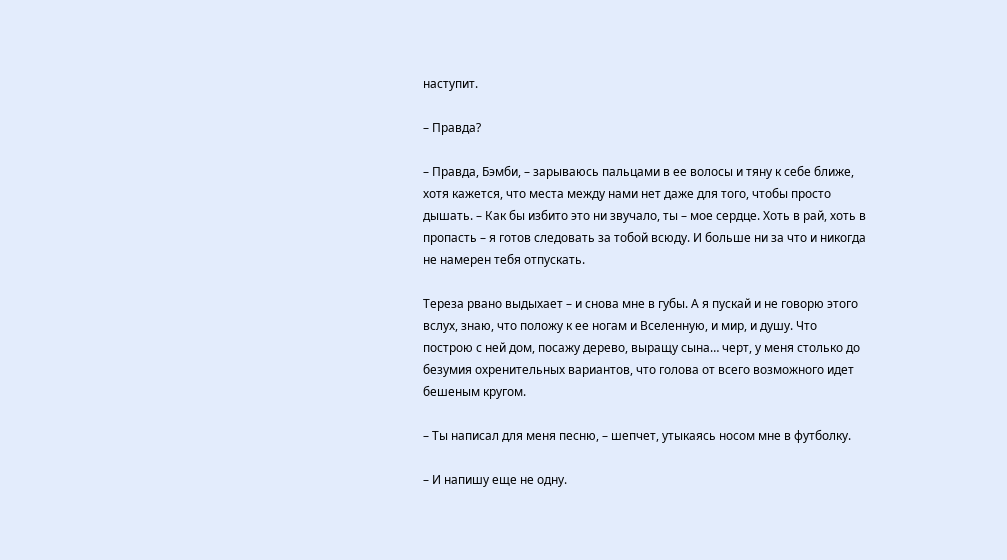наступит.

– Правда?

– Правда, Бэмби, – зарываюсь пальцами в ее волосы и тяну к себе ближе, хотя кажется, что места между нами нет даже для того, чтобы просто дышать. – Как бы избито это ни звучало, ты – мое сердце. Хоть в рай, хоть в пропасть – я готов следовать за тобой всюду. И больше ни за что и никогда не намерен тебя отпускать.

Тереза рвано выдыхает – и снова мне в губы. А я пускай и не говорю этого вслух, знаю, что положу к ее ногам и Вселенную, и мир, и душу. Что построю с ней дом, посажу дерево, выращу сына… черт, у меня столько до безумия охренительных вариантов, что голова от всего возможного идет бешеным кругом.

– Ты написал для меня песню, – шепчет, утыкаясь носом мне в футболку.

– И напишу еще не одну.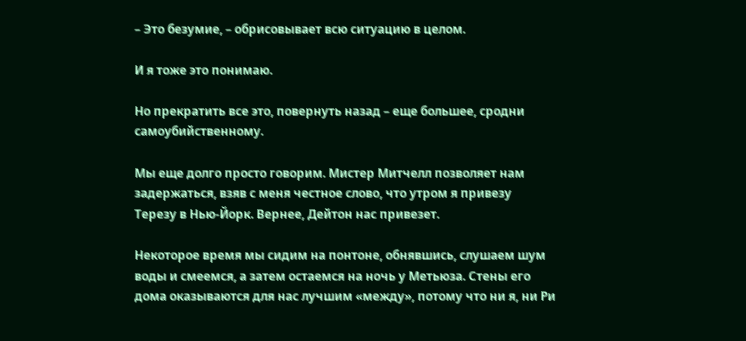– Это безумие, – обрисовывает всю ситуацию в целом.

И я тоже это понимаю.

Но прекратить все это, повернуть назад – еще большее, сродни самоубийственному.

Мы еще долго просто говорим. Мистер Митчелл позволяет нам задержаться, взяв с меня честное слово, что утром я привезу Терезу в Нью-Йорк. Вернее, Дейтон нас привезет.

Некоторое время мы сидим на понтоне, обнявшись, слушаем шум воды и смеемся, а затем остаемся на ночь у Метьюза. Стены его дома оказываются для нас лучшим «между», потому что ни я, ни Ри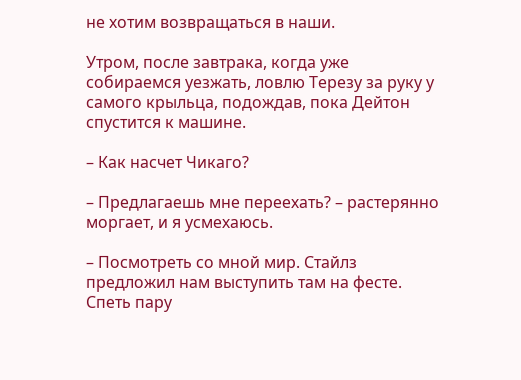не хотим возвращаться в наши.

Утром, после завтрака, когда уже собираемся уезжать, ловлю Терезу за руку у самого крыльца, подождав, пока Дейтон спустится к машине.

– Как насчет Чикаго?

– Предлагаешь мне переехать? – растерянно моргает, и я усмехаюсь.

– Посмотреть со мной мир. Стайлз предложил нам выступить там на фесте. Спеть пару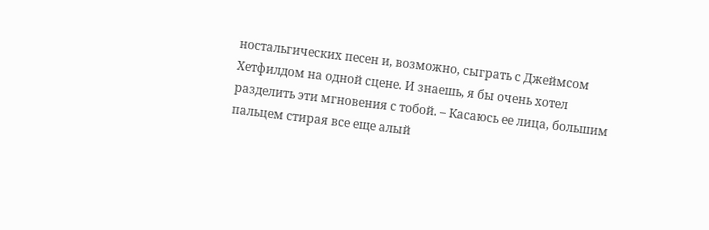ностальгических песен и, возможно, сыграть с Джеймсом Хетфилдом на одной сцене. И знаешь, я бы очень хотел разделить эти мгновения с тобой. – Касаюсь ее лица, большим пальцем стирая все еще алый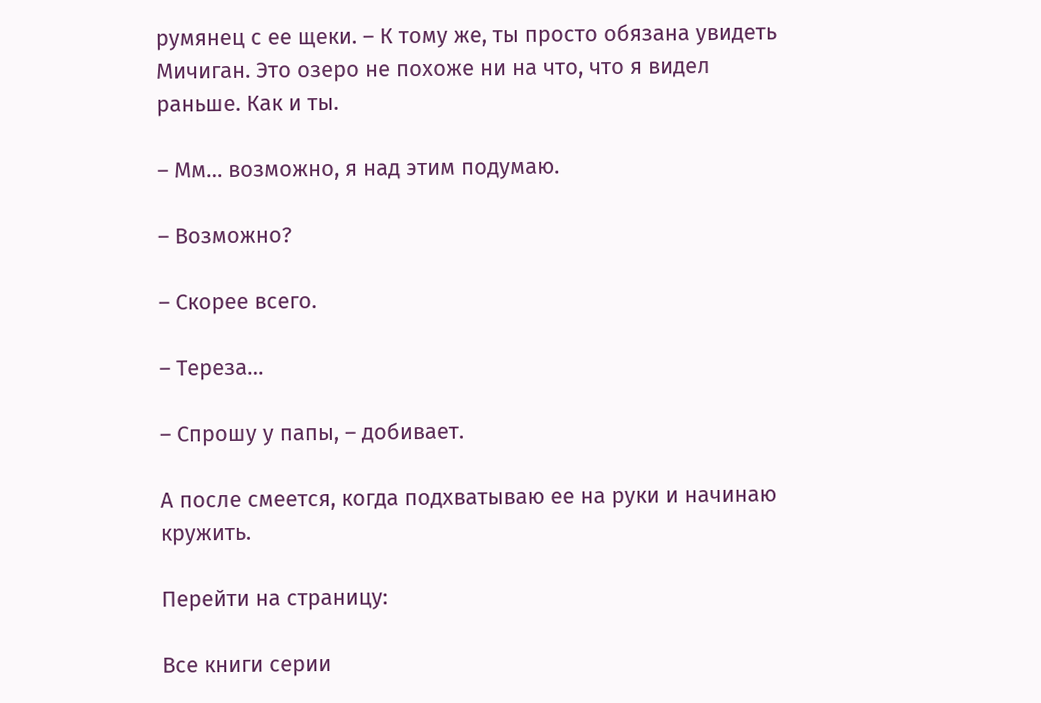румянец с ее щеки. – К тому же, ты просто обязана увидеть Мичиган. Это озеро не похоже ни на что, что я видел раньше. Как и ты.

– Мм… возможно, я над этим подумаю.

– Возможно?

– Скорее всего.

– Тереза…

– Спрошу у папы, – добивает.

А после смеется, когда подхватываю ее на руки и начинаю кружить.

Перейти на страницу:

Все книги серии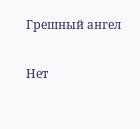Грешный ангел

Нет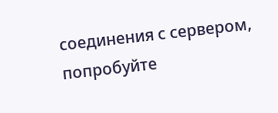соединения с сервером, попробуйте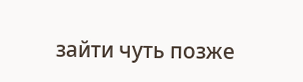зайти чуть позже